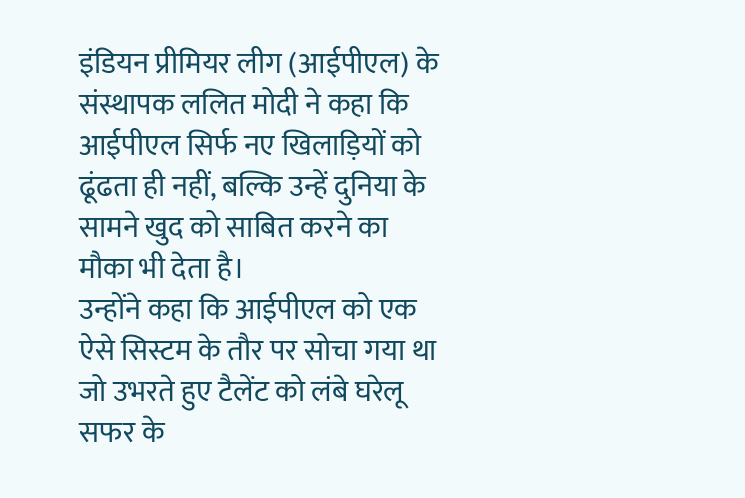इंडियन प्रीमियर लीग (आईपीएल) के संस्थापक ललित मोदी ने कहा कि आईपीएल सिर्फ नए खिलाड़ियों को ढूंढता ही नहीं, बल्कि उन्हें दुनिया के सामने खुद को साबित करने का मौका भी देता है।
उन्होंने कहा कि आईपीएल को एक ऐसे सिस्टम के तौर पर सोचा गया था जो उभरते हुए टैलेंट को लंबे घरेलू सफर के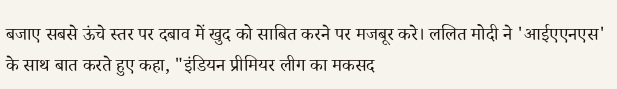बजाए सबसे ऊंचे स्तर पर दबाव में खुद को साबित करने पर मजबूर करे। ललित मोदी ने 'आईएएनएस' के साथ बात करते हुए कहा, "इंडियन प्रीमियर लीग का मकसद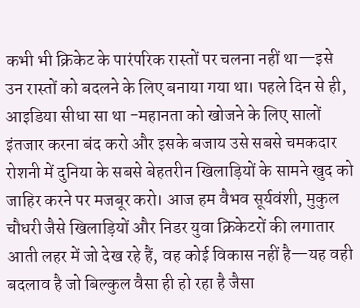कभी भी क्रिकेट के पारंपरिक रास्तों पर चलना नहीं था—इसे उन रास्तों को बदलने के लिए बनाया गया था। पहले दिन से ही, आइडिया सीधा सा था -महानता को खोजने के लिए सालों इंतजार करना बंद करो और इसके बजाय उसे सबसे चमकदार रोशनी में दुनिया के सबसे बेहतरीन खिलाड़ियों के सामने खुद को जाहिर करने पर मजबूर करो। आज हम वैभव सूर्यवंशी, मुकुल चौधरी जैसे खिलाड़ियों और निडर युवा क्रिकेटरों की लगातार आती लहर में जो देख रहे हैं, वह कोई विकास नहीं है—यह वही बदलाव है जो बिल्कुल वैसा ही हो रहा है जैसा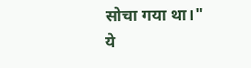सोचा गया था।"
ये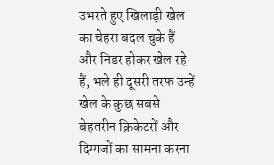उभरते हुए खिलाड़ी खेल का चेहरा बदल चुके हैं और निडर होकर खेल रहे हैं, भले ही दूसरी तरफ उन्हें खेल के कुछ सबसे बेहतरीन क्रिकेटरों और दिग्गजों का सामना करना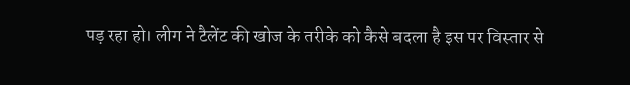पड़ रहा हो। लीग ने टैलेंट की खोज के तरीके को कैसे बदला है इस पर विस्तार से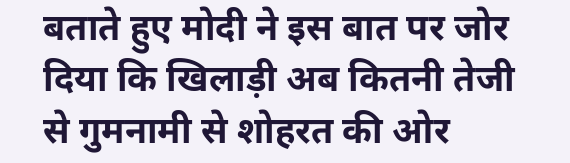बताते हुए मोदी ने इस बात पर जोर दिया कि खिलाड़ी अब कितनी तेजी से गुमनामी से शोहरत की ओर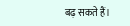बढ़ सकते हैं।